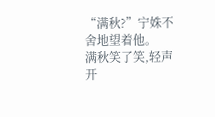“满秋?”宁姝不舍地望着他。
满秋笑了笑,轻声开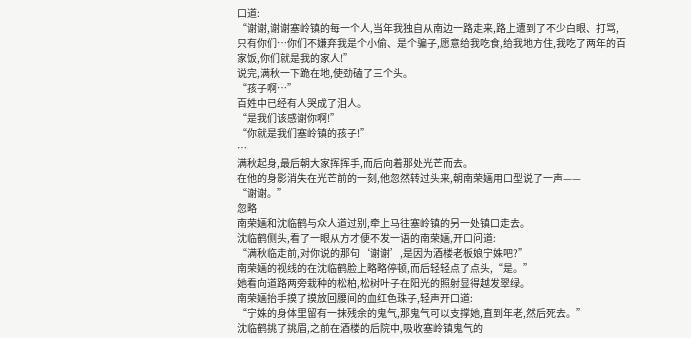口道:
“谢谢,谢谢塞岭镇的每一个人,当年我独自从南边一路走来,路上遭到了不少白眼、打骂,只有你们…你们不嫌弃我是个小偷、是个骗子,愿意给我吃食,给我地方住,我吃了两年的百家饭,你们就是我的家人!”
说完,满秋一下跪在地,使劲磕了三个头。
“孩子啊…”
百姓中已经有人哭成了泪人。
“是我们该感谢你啊!”
“你就是我们塞岭镇的孩子!”
…
满秋起身,最后朝大家挥挥手,而后向着那处光芒而去。
在他的身影消失在光芒前的一刻,他忽然转过头来,朝南荣婳用口型说了一声——
“谢谢。”
忽略
南荣婳和沈临鹤与众人道过别,牵上马往塞岭镇的另一处镇口走去。
沈临鹤侧头,看了一眼从方才便不发一语的南荣婳,开口问道:
“满秋临走前,对你说的那句‘谢谢’,是因为酒楼老板娘宁姝吧?”
南荣婳的视线的在沈临鹤脸上略略停顿,而后轻轻点了点头,“是。”
她看向道路两旁栽种的松柏,松树叶子在阳光的照射显得越发翠绿。
南荣婳抬手摸了摸放回腰间的血红色珠子,轻声开口道:
“宁姝的身体里留有一抹残余的鬼气,那鬼气可以支撑她,直到年老,然后死去。”
沈临鹤挑了挑眉,之前在酒楼的后院中,吸收塞岭镇鬼气的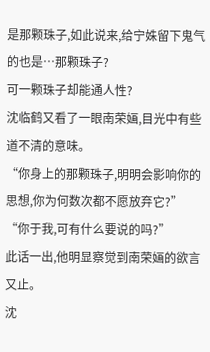是那颗珠子,如此说来,给宁姝留下鬼气的也是…那颗珠子?
可一颗珠子却能通人性?
沈临鹤又看了一眼南荣婳,目光中有些道不清的意味。
“你身上的那颗珠子,明明会影响你的思想,你为何数次都不愿放弃它?”
“你于我,可有什么要说的吗?”
此话一出,他明显察觉到南荣婳的欲言又止。
沈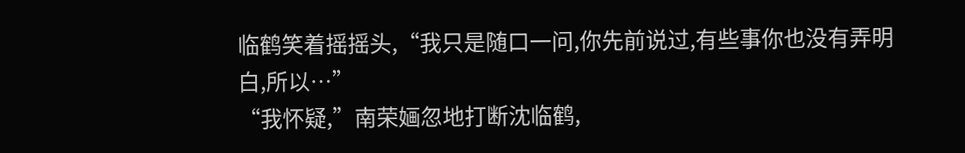临鹤笑着摇摇头,“我只是随口一问,你先前说过,有些事你也没有弄明白,所以…”
“我怀疑,”南荣婳忽地打断沈临鹤,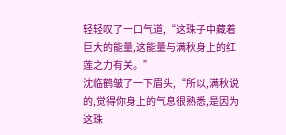轻轻叹了一口气道,“这珠子中藏着巨大的能量,这能量与满秋身上的红莲之力有关。”
沈临鹤皱了一下眉头,“所以,满秋说的,觉得你身上的气息很熟悉,是因为这珠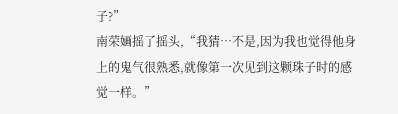子?”
南荣婳摇了摇头,“我猜…不是,因为我也觉得他身上的鬼气很熟悉,就像第一次见到这颗珠子时的感觉一样。”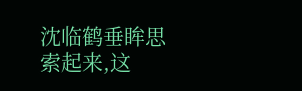沈临鹤垂眸思索起来,这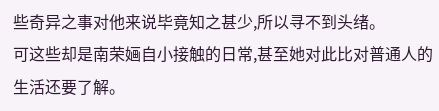些奇异之事对他来说毕竟知之甚少,所以寻不到头绪。
可这些却是南荣婳自小接触的日常,甚至她对此比对普通人的生活还要了解。